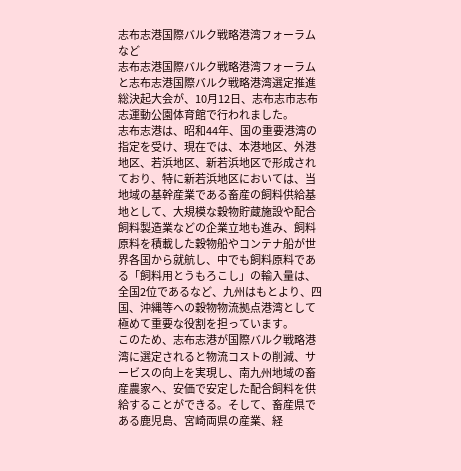志布志港国際バルク戦略港湾フォーラムなど
志布志港国際バルク戦略港湾フォーラムと志布志港国際バルク戦略港湾選定推進総決起大会が、10月12日、志布志市志布志運動公園体育館で行われました。
志布志港は、昭和44年、国の重要港湾の指定を受け、現在では、本港地区、外港地区、若浜地区、新若浜地区で形成されており、特に新若浜地区においては、当地域の基幹産業である畜産の飼料供給基地として、大規模な穀物貯蔵施設や配合飼料製造業などの企業立地も進み、飼料原料を積載した穀物船やコンテナ船が世界各国から就航し、中でも飼料原料である「飼料用とうもろこし」の輸入量は、全国2位であるなど、九州はもとより、四国、沖縄等への穀物物流拠点港湾として極めて重要な役割を担っています。
このため、志布志港が国際バルク戦略港湾に選定されると物流コストの削減、サービスの向上を実現し、南九州地域の畜産農家へ、安価で安定した配合飼料を供給することができる。そして、畜産県である鹿児島、宮崎両県の産業、経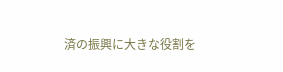済の振興に大きな役割を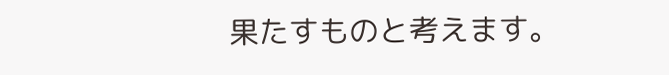果たすものと考えます。